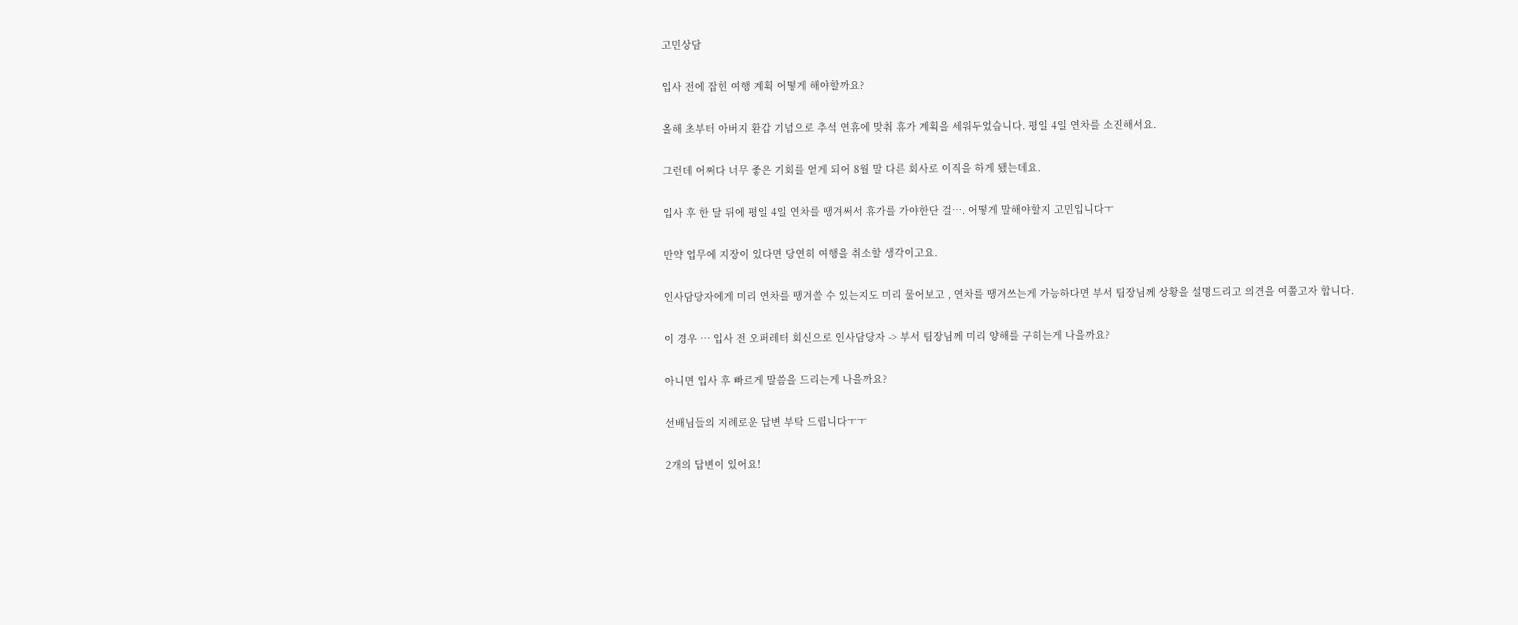고민상담

입사 전에 잡힌 여행 계획 어떻게 해야할까요?

올해 초부터 아버지 환갑 기념으로 추석 연휴에 맞춰 휴가 계획을 세워두었습니다. 평일 4일 연차를 소진해서요.

그런데 어쩌다 너무 좋은 기회를 얻게 되어 8월 말 다른 회사로 이직을 하게 됐는데요.

입사 후 한 달 뒤에 평일 4일 연차를 땡겨써서 휴가를 가야한단 걸…. 어떻게 말해야할지 고민입니다ㅜ

만약 업무에 지장이 있다면 당연히 여행을 취소할 생각이고요.

인사담당자에게 미리 연차를 땡겨쓸 수 있는지도 미리 물어보고 , 연차를 땡겨쓰는게 가능하다면 부서 팀장님께 상황을 설명드리고 의견을 여쭙고자 합니다.

이 경우 … 입사 전 오퍼레터 회신으로 인사담당자 -> 부서 팀장님께 미리 양해를 구히는게 나을까요?

아니면 입사 후 빠르게 말씀을 드리는게 나을까요?

선배님들의 지례로운 답변 부탁 드립니다ㅜㅜ

2개의 답변이 있어요!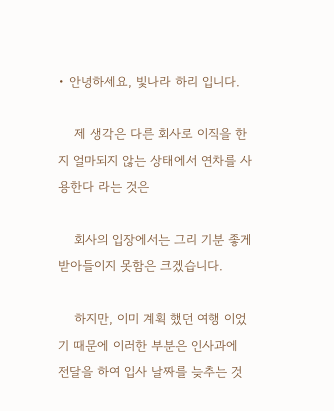• 안녕하세요, 빛나라 하리 입니다.

    제 생각은 다른 회사로 이직을 한지 얼마되지 않는 상태에서 연차를 사용한다 라는 것은

    회사의 입장에서는 그리 기분 좋게 받아들이지 못함은 크겠습니다.

    하지만, 이미 계획 했던 여행 이었기 때문에 이러한 부분은 인사과에 전달을 하여 입사 날짜를 늦추는 것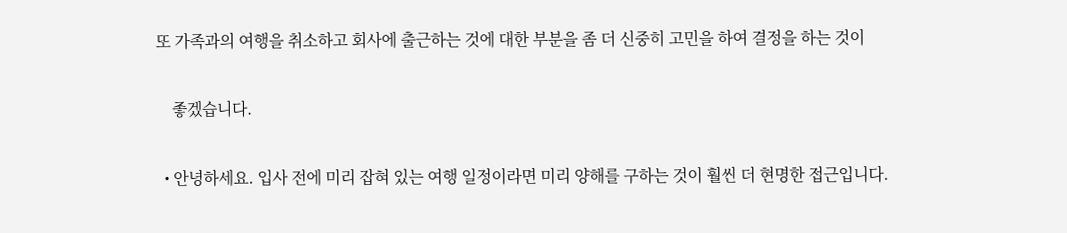또 가족과의 여행을 취소하고 회사에 출근하는 것에 대한 부분을 좀 더 신중히 고민을 하여 결정을 하는 것이

    좋겠습니다.

  • 안녕하세요. 입사 전에 미리 잡혀 있는 여행 일정이라면 미리 양해를 구하는 것이 훨씬 더 현명한 접근입니다.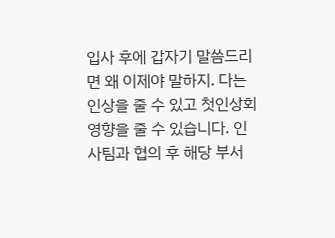입사 후에 갑자기 말씀드리면 왜 이제야 말하지. 다는 인상을 줄 수 있고 첫인상회 영향을 줄 수 있습니다. 인사팀과 협의 후 해당 부서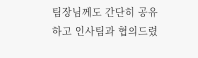팀장님께도 간단히 공유하고 인사팀과 협의드렸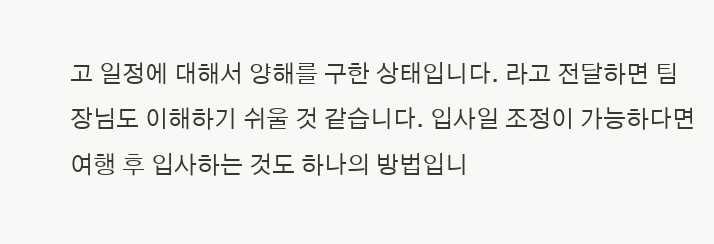고 일정에 대해서 양해를 구한 상태입니다. 라고 전달하면 팀장님도 이해하기 쉬울 것 같습니다. 입사일 조정이 가능하다면 여행 후 입사하는 것도 하나의 방법입니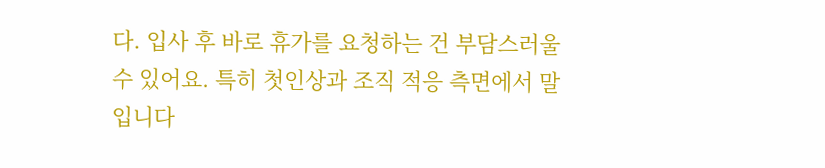다. 입사 후 바로 휴가를 요청하는 건 부담스러울 수 있어요. 특히 첫인상과 조직 적응 측면에서 말입니다